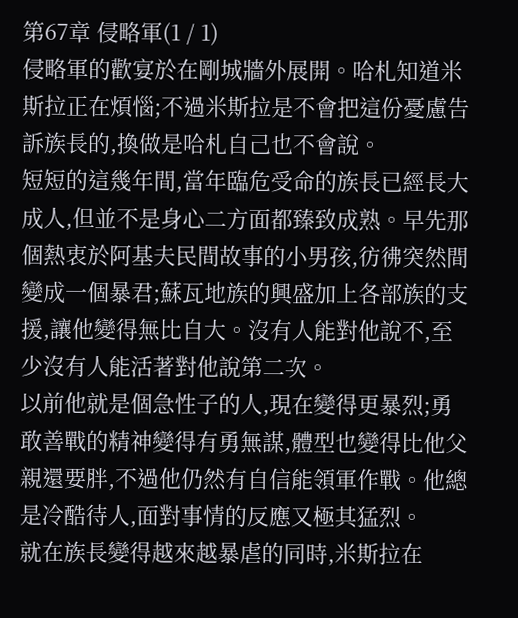第67章 侵略軍(1 / 1)
侵略軍的歡宴於在剛城牆外展開。哈札知道米斯拉正在煩惱;不過米斯拉是不會把這份憂慮告訴族長的,換做是哈札自己也不會說。
短短的這幾年間,當年臨危受命的族長已經長大成人,但並不是身心二方面都臻致成熟。早先那個熱衷於阿基夫民間故事的小男孩,彷彿突然間變成一個暴君;蘇瓦地族的興盛加上各部族的支援,讓他變得無比自大。沒有人能對他說不,至少沒有人能活著對他說第二次。
以前他就是個急性子的人,現在變得更暴烈;勇敢善戰的精神變得有勇無謀,體型也變得比他父親還要胖,不過他仍然有自信能領軍作戰。他總是冷酷待人,面對事情的反應又極其猛烈。
就在族長變得越來越暴虐的同時,米斯拉在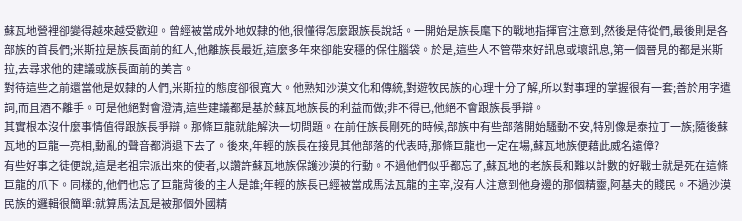蘇瓦地營裡卻變得越來越受歡迎。曾經被當成外地奴隸的他,很懂得怎麼跟族長說話。一開始是族長麾下的戰地指揮官注意到,然後是侍從們,最後則是各部族的首長們;米斯拉是族長面前的紅人,他離族長最近,這麼多年來卻能安穩的保住腦袋。於是,這些人不管帶來好訊息或壞訊息,第一個晉見的都是米斯拉,去尋求他的建議或族長面前的美言。
對待這些之前還當他是奴隸的人們,米斯拉的態度卻很寬大。他熟知沙漠文化和傳統,對遊牧民族的心理十分了解,所以對事理的掌握很有一套;善於用字遣詞,而且酒不離手。可是他絕對會澄清,這些建議都是基於蘇瓦地族長的利益而做;非不得已,他絕不會跟族長爭辯。
其實根本沒什麼事情值得跟族長爭辯。那條巨龍就能解決一切問題。在前任族長剛死的時候,部族中有些部落開始騷動不安,特別像是泰拉丁一族;隨後蘇瓦地的巨龍一亮相,動亂的聲音都消退下去了。後來,年輕的族長在接見其他部落的代表時,那條巨龍也一定在場,蘇瓦地族便藉此威名遠傽?
有些好事之徒便說,這是老祖宗派出來的使者,以讚許蘇瓦地族保護沙漠的行動。不過他們似乎都忘了,蘇瓦地的老族長和難以計數的好戰士就是死在這條巨龍的爪下。同樣的,他們也忘了巨龍背後的主人是誰;年輕的族長已經被當成馬法瓦龍的主宰,沒有人注意到他身邊的那個精靈,阿基夫的賤民。不過沙漠民族的邏輯很簡單:就算馬法瓦是被那個外國精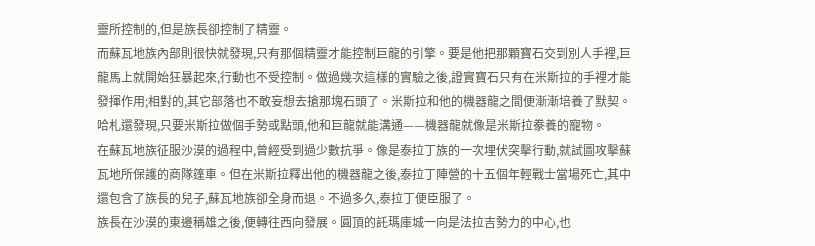靈所控制的,但是族長卻控制了精靈。
而蘇瓦地族內部則很快就發現,只有那個精靈才能控制巨龍的引擎。要是他把那顆寶石交到別人手裡,巨龍馬上就開始狂暴起來,行動也不受控制。做過幾次這樣的實驗之後,證實寶石只有在米斯拉的手裡才能發揮作用;相對的,其它部落也不敢妄想去搶那塊石頭了。米斯拉和他的機器龍之間便漸漸培養了默契。哈札還發現,只要米斯拉做個手勢或點頭,他和巨龍就能溝通——機器龍就像是米斯拉豢養的寵物。
在蘇瓦地族征服沙漠的過程中,曾經受到過少數抗爭。像是泰拉丁族的一次埋伏突擊行動,就試圖攻擊蘇瓦地所保護的商隊篷車。但在米斯拉釋出他的機器龍之後,泰拉丁陣營的十五個年輕戰士當場死亡,其中還包含了族長的兒子,蘇瓦地族卻全身而退。不過多久,泰拉丁便臣服了。
族長在沙漠的東邊稱雄之後,便轉往西向發展。圓頂的託瑪庫城一向是法拉吉勢力的中心,也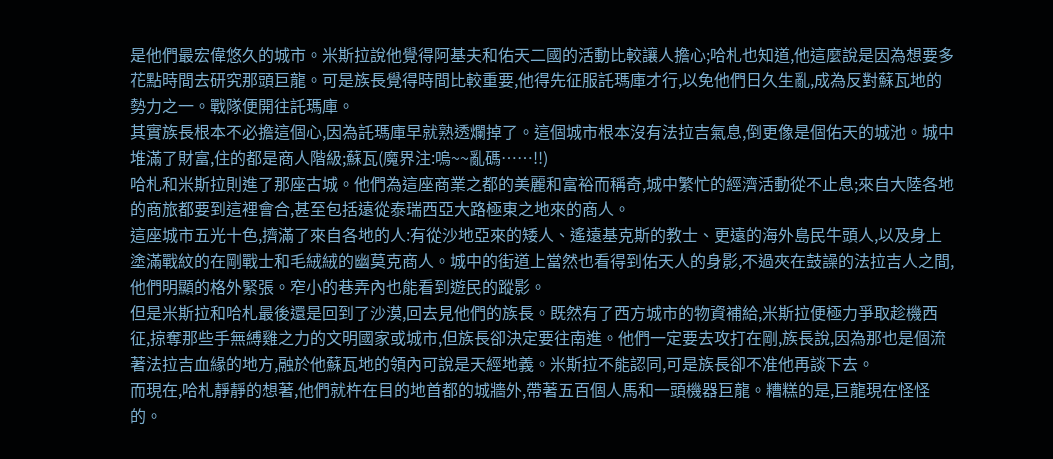是他們最宏偉悠久的城市。米斯拉說他覺得阿基夫和佑天二國的活動比較讓人擔心;哈札也知道,他這麼說是因為想要多花點時間去研究那頭巨龍。可是族長覺得時間比較重要,他得先征服託瑪庫才行,以免他們日久生亂,成為反對蘇瓦地的勢力之一。戰隊便開往託瑪庫。
其實族長根本不必擔這個心,因為託瑪庫早就熟透爛掉了。這個城市根本沒有法拉吉氣息,倒更像是個佑天的城池。城中堆滿了財富,住的都是商人階級;蘇瓦(魔界注:嗚~~亂碼……!!)
哈札和米斯拉則進了那座古城。他們為這座商業之都的美麗和富裕而稱奇,城中繁忙的經濟活動從不止息;來自大陸各地的商旅都要到這裡會合,甚至包括遠從泰瑞西亞大路極東之地來的商人。
這座城市五光十色,擠滿了來自各地的人:有從沙地亞來的矮人、遙遠基克斯的教士、更遠的海外島民牛頭人,以及身上塗滿戰紋的在剛戰士和毛絨絨的幽莫克商人。城中的街道上當然也看得到佑天人的身影,不過夾在鼓譟的法拉吉人之間,他們明顯的格外緊張。窄小的巷弄內也能看到遊民的蹤影。
但是米斯拉和哈札最後還是回到了沙漠,回去見他們的族長。既然有了西方城市的物資補給,米斯拉便極力爭取趁機西征,掠奪那些手無縛雞之力的文明國家或城市,但族長卻決定要往南進。他們一定要去攻打在剛,族長說,因為那也是個流著法拉吉血緣的地方,融於他蘇瓦地的領內可說是天經地義。米斯拉不能認同,可是族長卻不准他再談下去。
而現在,哈札靜靜的想著,他們就杵在目的地首都的城牆外,帶著五百個人馬和一頭機器巨龍。糟糕的是,巨龍現在怪怪的。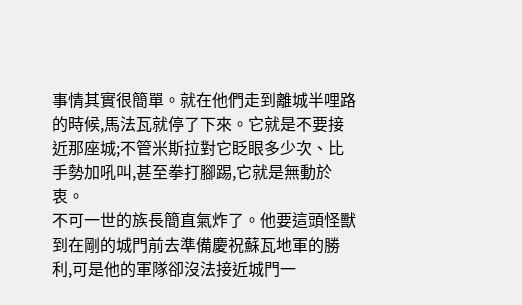事情其實很簡單。就在他們走到離城半哩路的時候,馬法瓦就停了下來。它就是不要接近那座城;不管米斯拉對它眨眼多少次、比手勢加吼叫,甚至拳打腳踢,它就是無動於衷。
不可一世的族長簡直氣炸了。他要這頭怪獸到在剛的城門前去準備慶祝蘇瓦地軍的勝利,可是他的軍隊卻沒法接近城門一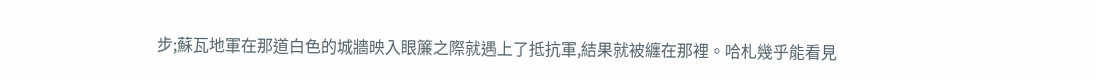步;蘇瓦地軍在那道白色的城牆映入眼簾之際就遇上了抵抗軍,結果就被纏在那裡。哈札幾乎能看見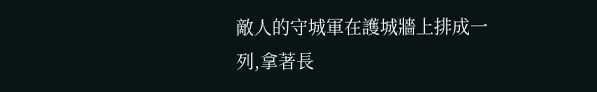敵人的守城軍在護城牆上排成一列,拿著長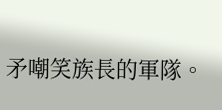矛嘲笑族長的軍隊。